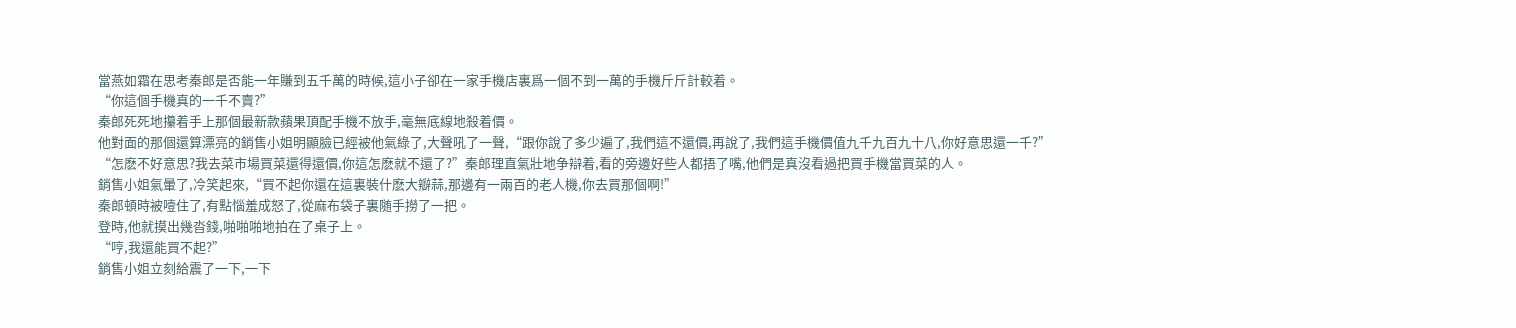當燕如霜在思考秦郎是否能一年賺到五千萬的時候,這小子卻在一家手機店裏爲一個不到一萬的手機斤斤計較着。
“你這個手機真的一千不賣?”
秦郎死死地攥着手上那個最新款蘋果頂配手機不放手,毫無底線地殺着價。
他對面的那個還算漂亮的銷售小姐明顯臉已經被他氣綠了,大聲吼了一聲,“跟你說了多少遍了,我們這不還價,再說了,我們這手機價值九千九百九十八,你好意思還一千?”
“怎麽不好意思?我去菜市場買菜還得還價,你這怎麽就不還了?”秦郎理直氣壯地争辯着,看的旁邊好些人都捂了嘴,他們是真沒看過把買手機當買菜的人。
銷售小姐氣暈了,冷笑起來,“買不起你還在這裏裝什麽大瓣蒜,那邊有一兩百的老人機,你去買那個啊!”
秦郎頓時被噎住了,有點惱羞成怒了,從麻布袋子裏随手撈了一把。
登時,他就摸出幾沓錢,啪啪啪地拍在了桌子上。
“哼,我還能買不起?”
銷售小姐立刻給震了一下,一下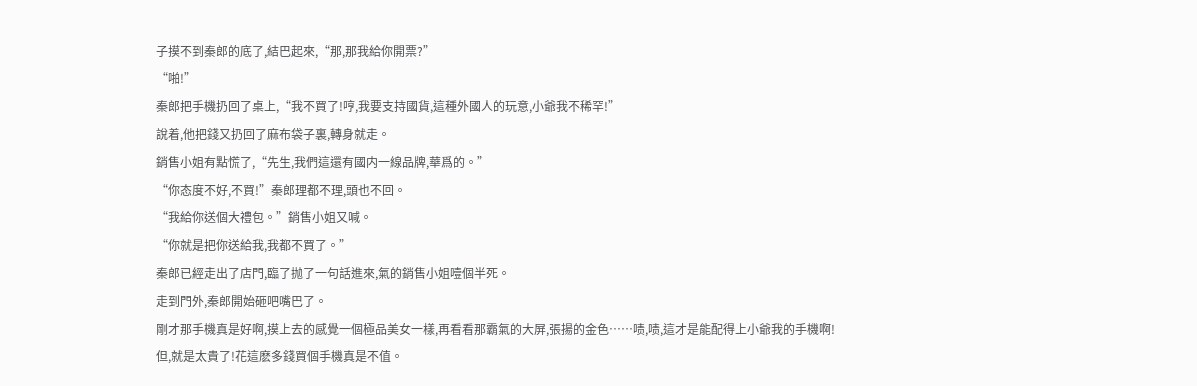子摸不到秦郎的底了,結巴起來,“那,那我給你開票?”
“啪!”
秦郎把手機扔回了桌上,“我不買了!哼,我要支持國貨,這種外國人的玩意,小爺我不稀罕!”
說着,他把錢又扔回了麻布袋子裏,轉身就走。
銷售小姐有點慌了,“先生,我們這還有國内一線品牌,華爲的。”
“你态度不好,不買!”秦郎理都不理,頭也不回。
“我給你送個大禮包。”銷售小姐又喊。
“你就是把你送給我,我都不買了。”
秦郎已經走出了店門,臨了抛了一句話進來,氣的銷售小姐噎個半死。
走到門外,秦郎開始砸吧嘴巴了。
剛才那手機真是好啊,摸上去的感覺一個極品美女一樣,再看看那霸氣的大屏,張揚的金色……啧,啧,這才是能配得上小爺我的手機啊!
但,就是太貴了!花這麽多錢買個手機真是不值。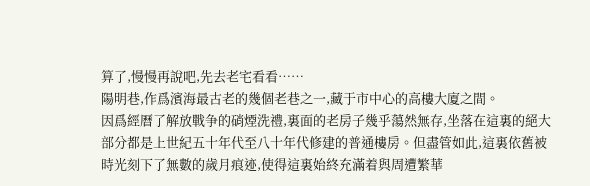算了,慢慢再說吧,先去老宅看看……
陽明巷,作爲濱海最古老的幾個老巷之一,藏于市中心的高樓大廈之間。
因爲經曆了解放戰争的硝煙洗禮,裏面的老房子幾乎蕩然無存,坐落在這裏的絕大部分都是上世紀五十年代至八十年代修建的普通樓房。但盡管如此,這裏依舊被時光刻下了無數的歲月痕迹,使得這裏始終充滿着與周遭繁華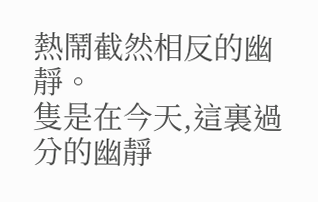熱鬧截然相反的幽靜。
隻是在今天,這裏過分的幽靜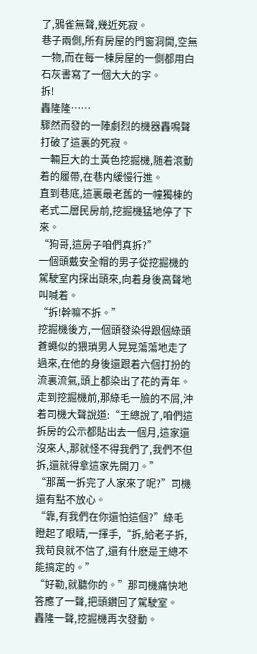了,鴉雀無聲,幾近死寂。
巷子兩側,所有房屋的門窗洞開,空無一物,而在每一棟房屋的一側都用白石灰書寫了一個大大的字。
拆!
轟隆隆……
驟然而發的一陣劇烈的機器轟鳴聲打破了這裏的死寂。
一輛巨大的土黃色挖掘機,随着滾動着的履帶,在巷内緩慢行進。
直到巷底,這裏最老舊的一幢獨棟的老式二層民房前,挖掘機猛地停了下來。
“狗哥,這房子咱們真拆?”
一個頭戴安全帽的男子從挖掘機的駕駛室内探出頭來,向着身後高聲地叫喊着。
“拆!幹嘛不拆。”
挖掘機後方,一個頭發染得跟個綠頭蒼蠅似的猥瑣男人晃晃蕩蕩地走了過來,在他的身後還跟着六個打扮的流裏流氣,頭上都染出了花的青年。
走到挖掘機前,那綠毛一臉的不屑,沖着司機大聲說道:“王總說了,咱們這拆房的公示都貼出去一個月,這家還沒來人,那就怪不得我們了,我們不但拆,還就得拿這家先開刀。”
“那萬一拆完了人家來了呢?”司機還有點不放心。
“靠,有我們在你還怕這個?”綠毛瞪起了眼睛,一揮手,“拆,給老子拆,我苟良就不信了,還有什麽是王總不能搞定的。”
“好勒,就聽你的。”那司機痛快地答應了一聲,把頭鑽回了駕駛室。
轟隆一聲,挖掘機再次發動。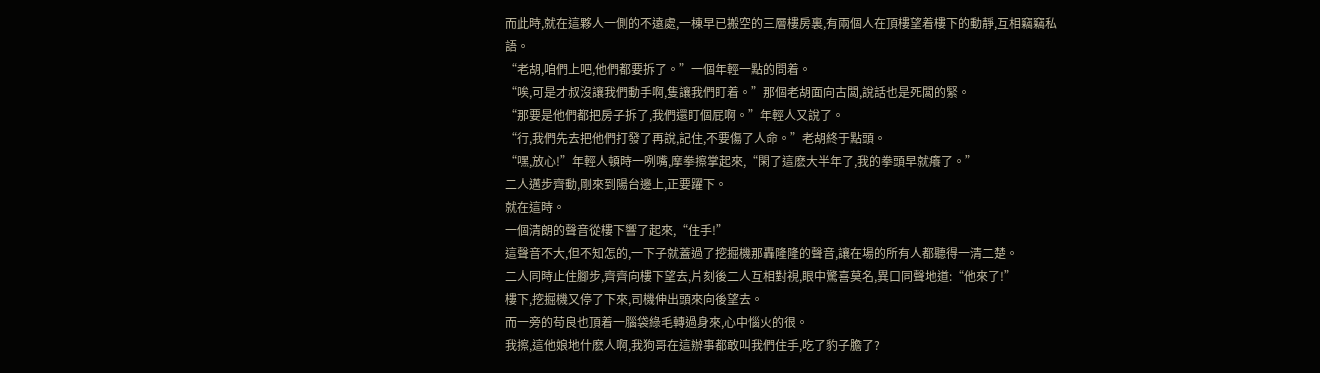而此時,就在這夥人一側的不遠處,一棟早已搬空的三層樓房裏,有兩個人在頂樓望着樓下的動靜,互相竊竊私語。
“老胡,咱們上吧,他們都要拆了。”一個年輕一點的問着。
“唉,可是才叔沒讓我們動手啊,隻讓我們盯着。”那個老胡面向古闆,說話也是死闆的緊。
“那要是他們都把房子拆了,我們還盯個屁啊。”年輕人又說了。
“行,我們先去把他們打發了再說,記住,不要傷了人命。”老胡終于點頭。
“嘿,放心!”年輕人頓時一咧嘴,摩拳擦掌起來,“閑了這麽大半年了,我的拳頭早就癢了。”
二人邁步齊動,剛來到陽台邊上,正要躍下。
就在這時。
一個清朗的聲音從樓下響了起來,“住手!”
這聲音不大,但不知怎的,一下子就蓋過了挖掘機那轟隆隆的聲音,讓在場的所有人都聽得一清二楚。
二人同時止住腳步,齊齊向樓下望去,片刻後二人互相對視,眼中驚喜莫名,異口同聲地道:“他來了!”
樓下,挖掘機又停了下來,司機伸出頭來向後望去。
而一旁的苟良也頂着一腦袋綠毛轉過身來,心中惱火的很。
我擦,這他娘地什麽人啊,我狗哥在這辦事都敢叫我們住手,吃了豹子膽了?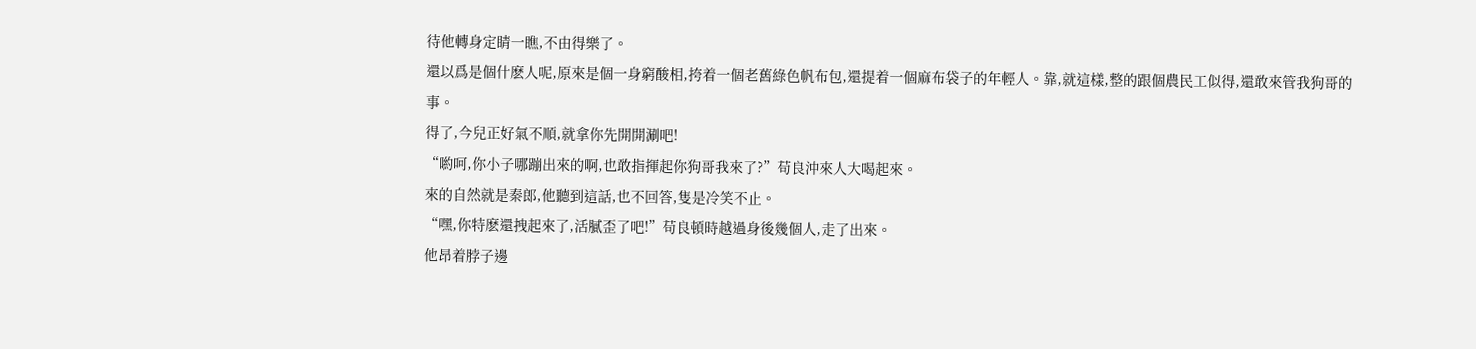待他轉身定睛一瞧,不由得樂了。
還以爲是個什麽人呢,原來是個一身窮酸相,挎着一個老舊綠色帆布包,還提着一個麻布袋子的年輕人。靠,就這樣,整的跟個農民工似得,還敢來管我狗哥的事。
得了,今兒正好氣不順,就拿你先開開涮吧!
“喲呵,你小子哪蹦出來的啊,也敢指揮起你狗哥我來了?”苟良沖來人大喝起來。
來的自然就是秦郎,他聽到這話,也不回答,隻是冷笑不止。
“嘿,你特麽還拽起來了,活膩歪了吧!”苟良頓時越過身後幾個人,走了出來。
他昂着脖子邊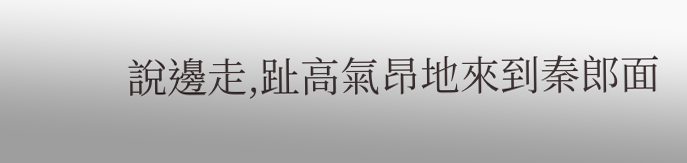說邊走,趾高氣昂地來到秦郎面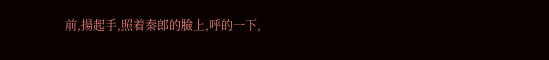前,揚起手,照着秦郎的臉上,呼的一下,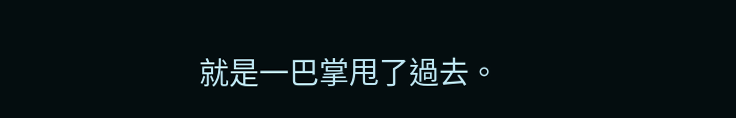就是一巴掌甩了過去。